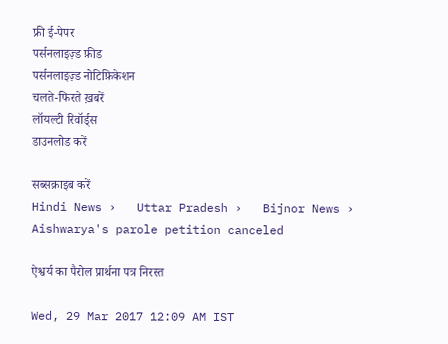फ्री ई-पेपर
पर्सनलाइज़्ड फ़ीड
पर्सनलाइज़्ड नोटिफ़िकेशन
चलते-फिरते ख़बरें
लॉयल्टी रिवॉर्ड्स
डाउनलोड करें

सब्सक्राइब करें
Hindi News ›   Uttar Pradesh ›   Bijnor News ›   Aishwarya's parole petition canceled

ऐश्वर्य का पैरोल प्रार्थना पत्र निरस्त

Wed, 29 Mar 2017 12:09 AM IST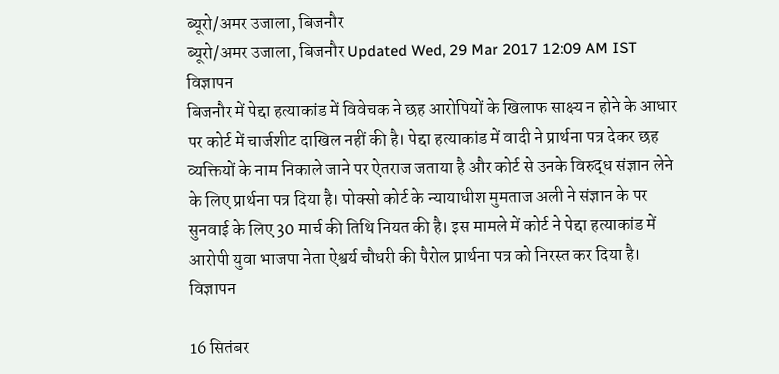ब्यूरो/अमर उजाला, बिजनौर
ब्यूरो/अमर उजाला, बिजनौर Updated Wed, 29 Mar 2017 12:09 AM IST
विज्ञापन
बिजनौर में पेद्दा हत्याकांड में विवेचक ने छह आरोपियों के खिलाफ साक्ष्य न होने के आधार पर कोर्ट में चार्जशीट दाखिल नहीं की है। पेद्दा हत्याकांड में वादी ने प्रार्थना पत्र देकर छह व्यक्तियों के नाम निकाले जाने पर ऐतराज जताया है और कोर्ट से उनके विरुद्ध संज्ञान लेने के लिए प्रार्थना पत्र दिया है। पोक्सो कोर्ट के न्यायाधीश मुमताज अली ने संज्ञान के पर सुनवाई के लिए 30 मार्च की तिथि नियत की है। इस मामले में कोर्ट ने पेद्दा हत्याकांड में आरोपी युवा भाजपा नेता ऐश्वर्य चौधरी की पैरोल प्रार्थना पत्र को निरस्त कर दिया है।
विज्ञापन

16 सितंबर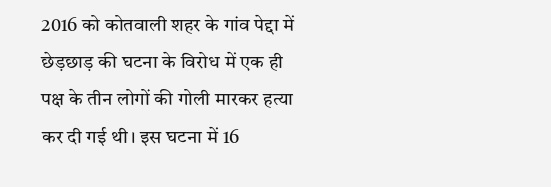2016 को कोतवाली शहर के गांव पेद्दा में छेड़छाड़ की घटना के विरोध में एक ही पक्ष के तीन लोगों की गोली मारकर हत्या कर दी गई थी। इस घटना में 16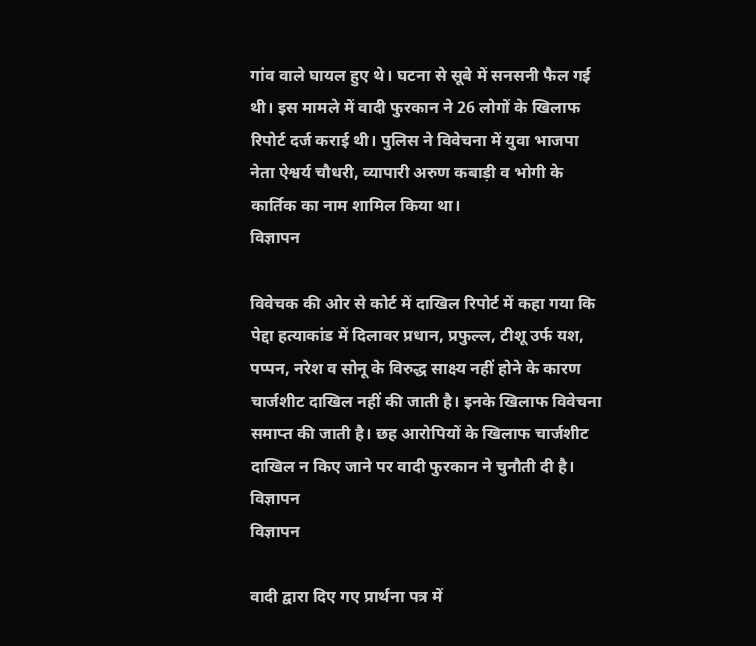गांव वाले घायल हुए थे। घटना से सूबे में सनसनी फैल गई थी। इस मामले में वादी फुरकान ने 26 लोगों के खिलाफ रिपोर्ट दर्ज कराई थी। पुलिस ने विवेचना में युवा भाजपा नेता ऐश्वर्य चौधरी, व्यापारी अरुण कबाड़ी व भोगी के कार्तिक का नाम शामिल किया था।
विज्ञापन

विवेचक की ओर से कोर्ट में दाखिल रिपोर्ट में कहा गया कि पेद्दा हत्याकांड में दिलावर प्रधान, प्रफुल्ल, टीशू उर्फ यश, पप्पन, नरेश व सोनू के विरुद्ध साक्ष्य नहीं होने के कारण चार्जशीट दाखिल नहीं की जाती है। इनके खिलाफ विवेचना समाप्त की जाती है। छह आरोपियों के खिलाफ चार्जशीट दाखिल न किए जाने पर वादी फुरकान ने चुनौती दी है।
विज्ञापन
विज्ञापन

वादी द्वारा दिए गए प्रार्थना पत्र में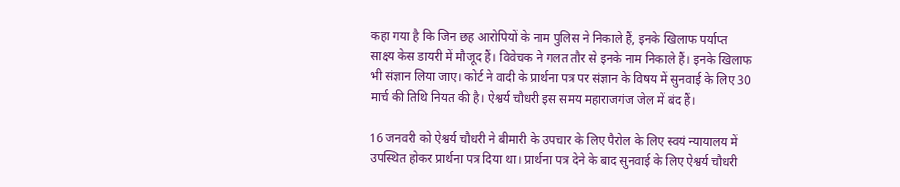कहा गया है कि जिन छह आरोपियों के नाम पुलिस ने निकाले हैं, इनके खिलाफ पर्याप्त साक्ष्य केस डायरी में मौजूद हैं। विवेचक ने गलत तौर से इनके नाम निकाले हैं। इनके खिलाफ भी संज्ञान लिया जाए। कोर्ट ने वादी के प्रार्थना पत्र पर संज्ञान के विषय में सुनवाई के लिए 30 मार्च की तिथि नियत की है। ऐश्वर्य चौधरी इस समय महाराजगंज जेल में बंद हैं।

16 जनवरी को ऐश्वर्य चौधरी ने बीमारी के उपचार के लिए पैरोल के लिए स्वयं न्यायालय में उपस्थित होकर प्रार्थना पत्र दिया था। प्रार्थना पत्र देने के बाद सुनवाई के लिए ऐश्वर्य चौधरी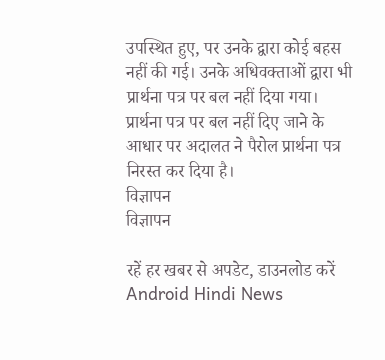उपस्थित हुए, पर उनके द्वारा कोई बहस नहीं की गई। उनके अधिवक्ताओं द्वारा भी प्रार्थना पत्र पर बल नहीं दिया गया। प्रार्थना पत्र पर बल नहीं दिए जाने के आधार पर अदालत ने पैरोल प्रार्थना पत्र निरस्त कर दिया है।
विज्ञापन
विज्ञापन

रहें हर खबर से अपडेट, डाउनलोड करें Android Hindi News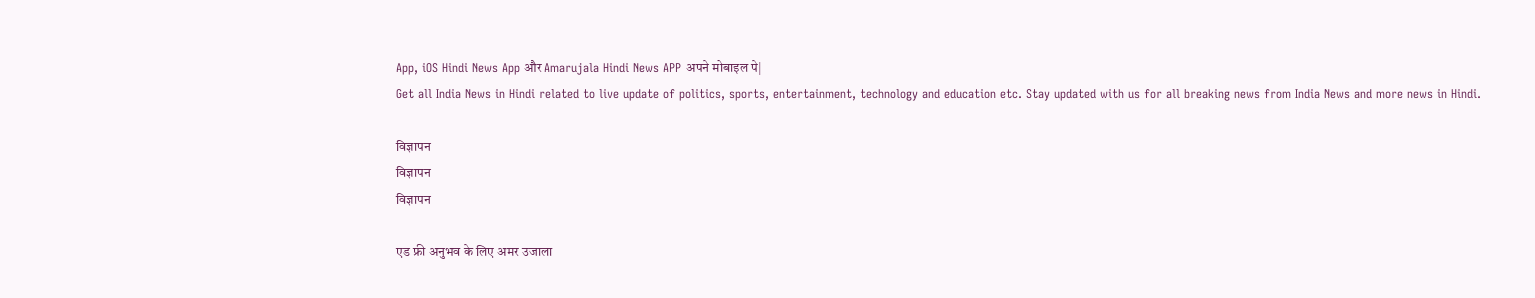App, iOS Hindi News App और Amarujala Hindi News APP अपने मोबाइल पे|
Get all India News in Hindi related to live update of politics, sports, entertainment, technology and education etc. Stay updated with us for all breaking news from India News and more news in Hindi.

विज्ञापन
विज्ञापन
विज्ञापन

एड फ्री अनुभव के लिए अमर उजाला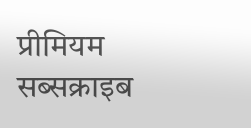प्रीमियम सब्सक्राइब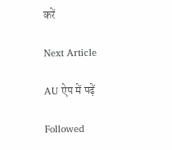करें

Next Article

AU ऐप में पढ़ें

Followed